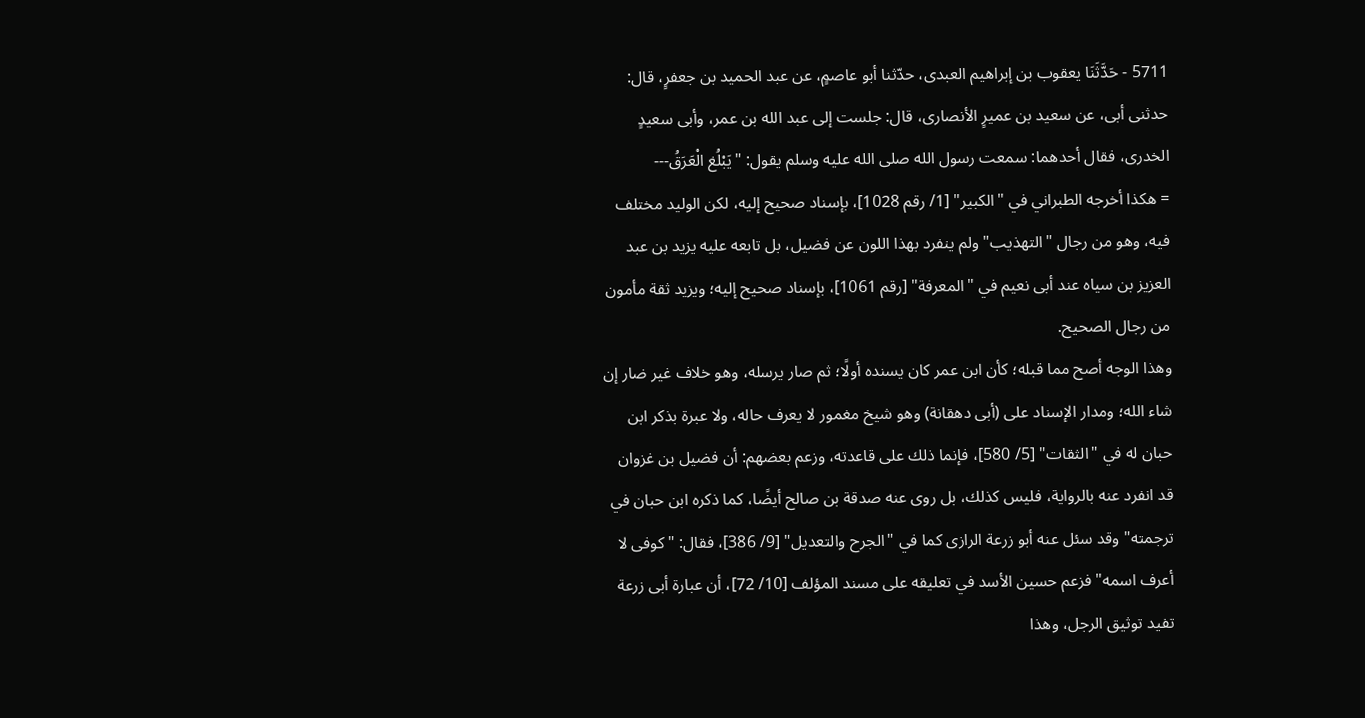5711 - حَدَّثَنَا يعقوب بن إبراهيم العبدى، حدّثنا أبو عاصمٍ، عن عبد الحميد بن جعفرٍ، قال: حدثنى أبى، عن سعيد بن عميرٍ الأنصارى، قال: جلست إلى عبد الله بن عمر، وأبى سعيدٍ الخدرى، فقال أحدهما: سمعت رسول الله صلى الله عليه وسلم يقول: "يَبْلُغ الْعَرَقُ---
= هكذا أخرجه الطبراني في "الكبير" [1/ رقم 1028]، بإسناد صحيح إليه، لكن الوليد مختلف فيه، وهو من رجال "التهذيب" ولم ينفرد بهذا اللون عن فضيل، بل تابعه عليه يزيد بن عبد العزيز بن سياه عند أبى نعيم في "المعرفة" [رقم 1061]، بإسناد صحيح إليه؛ ويزيد ثقة مأمون من رجال الصحيح.
وهذا الوجه أصح مما قبله؛ كأن ابن عمر كان يسنده أولًا؛ ثم صار يرسله، وهو خلاف غير ضار إن شاء الله؛ ومدار الإسناد على (أبى دهقانة) وهو شيخ مغمور لا يعرف حاله، ولا عبرة بذكر ابن حبان له في "الثقات" [5/ 580]، فإنما ذلك على قاعدته، وزعم بعضهم: أن فضيل بن غزوان قد انفرد عنه بالرواية، فليس كذلك، بل روى عنه صدقة بن صالح أيضًا، كما ذكره ابن حبان في ترجمته" وقد سئل عنه أبو زرعة الرازى كما في "الجرح والتعديل" [9/ 386]، فقال: "كوفى لا أعرف اسمه" فزعم حسين الأسد في تعليقه على مسند المؤلف [10/ 72]، أن عبارة أبى زرعة تفيد توثيق الرجل، وهذا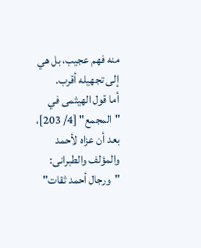منه فهم عجيب، بل هي إلى تجهيله أقرب.
أما قول الهيثمى في "المجمع" [4/ 203]، بعد أن عزاه لأحمد والمؤلف والطبرانى: "ورجال أحمد ثقات"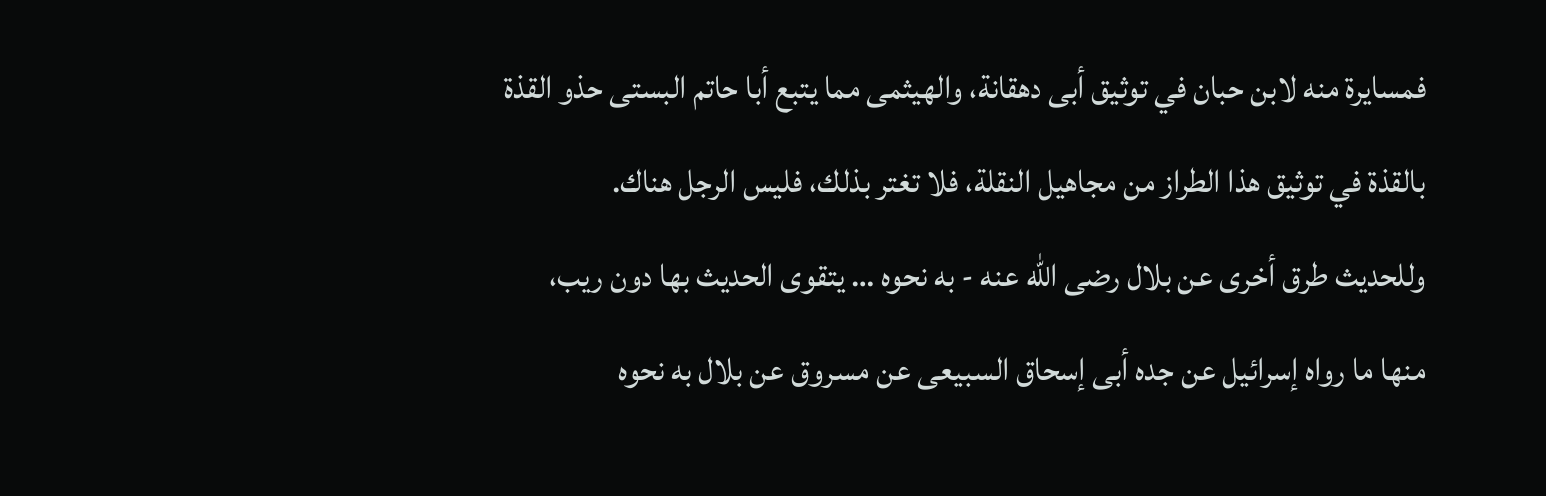فمسايرة منه لابن حبان في توثيق أبى دهقانة، والهيثمى مما يتبع أبا حاتم البستى حذو القذة بالقذة في توثيق هذا الطراز من مجاهيل النقلة، فلا تغتر بذلك، فليس الرجل هناك.
وللحديث طرق أخرى عن بلال رضى الله عنه - به نحوه … يتقوى الحديث بها دون ريب، منها ما رواه إسرائيل عن جده أبى إسحاق السبيعى عن مسروق عن بلال به نحوه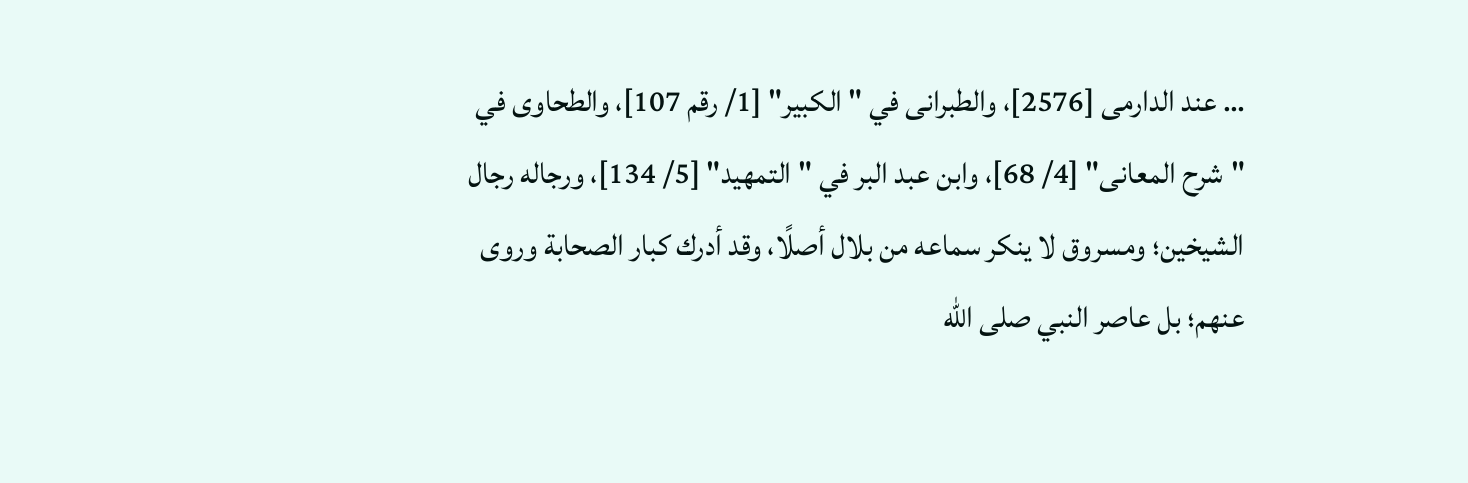… عند الدارمى [2576]، والطبرانى في "الكبير" [1/ رقم 107]، والطحاوى في "شرح المعانى" [4/ 68]، وابن عبد البر في "التمهيد" [5/ 134]، ورجاله رجال الشيخين؛ ومسروق لا ينكر سماعه من بلال أصلًا، وقد أدرك كبار الصحابة وروى عنهم؛ بل عاصر النبي صلى الله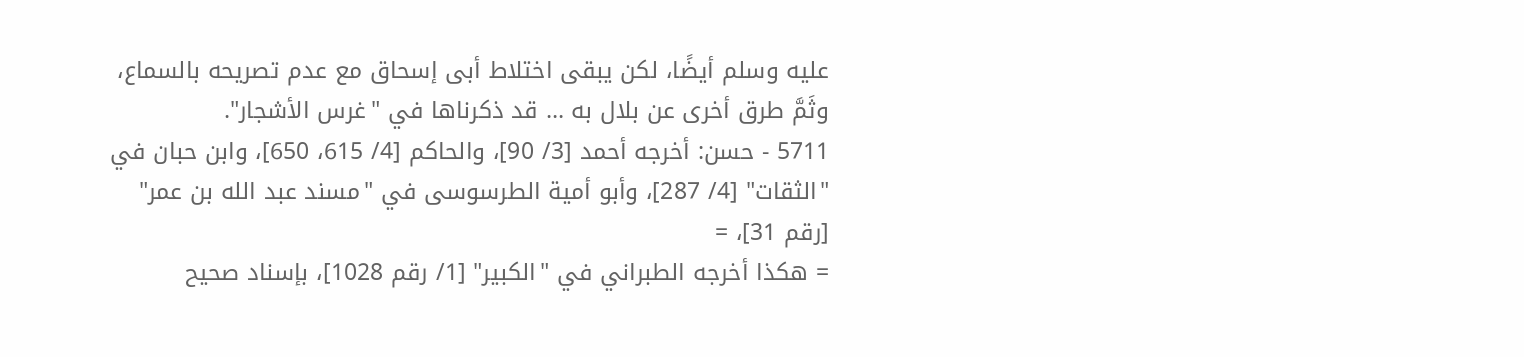عليه وسلم أيضًا، لكن يبقى اختلاط أبى إسحاق مع عدم تصريحه بالسماع، وثَمَّ طرق أخرى عن بلال به … قد ذكرناها في "غرس الأشجار".
5711 - حسن: أخرجه أحمد [3/ 90]، والحاكم [4/ 615، 650]، وابن حبان في "الثقات" [4/ 287]، وأبو أمية الطرسوسى في "مسند عبد الله بن عمر" [رقم 31]، =
= هكذا أخرجه الطبراني في "الكبير" [1/ رقم 1028]، بإسناد صحيح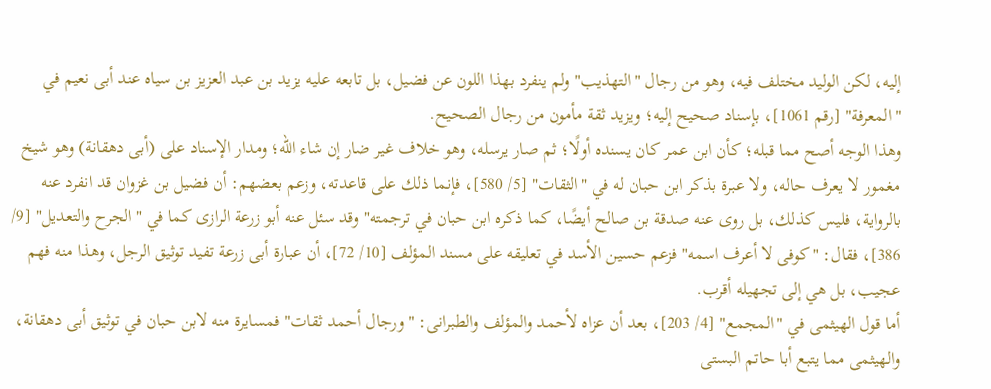إليه، لكن الوليد مختلف فيه، وهو من رجال "التهذيب" ولم ينفرد بهذا اللون عن فضيل، بل تابعه عليه يزيد بن عبد العزيز بن سياه عند أبى نعيم في "المعرفة" [رقم 1061]، بإسناد صحيح إليه؛ ويزيد ثقة مأمون من رجال الصحيح.
وهذا الوجه أصح مما قبله؛ كأن ابن عمر كان يسنده أولًا؛ ثم صار يرسله، وهو خلاف غير ضار إن شاء الله؛ ومدار الإسناد على (أبى دهقانة) وهو شيخ مغمور لا يعرف حاله، ولا عبرة بذكر ابن حبان له في "الثقات" [5/ 580]، فإنما ذلك على قاعدته، وزعم بعضهم: أن فضيل بن غزوان قد انفرد عنه بالرواية، فليس كذلك، بل روى عنه صدقة بن صالح أيضًا، كما ذكره ابن حبان في ترجمته" وقد سئل عنه أبو زرعة الرازى كما في "الجرح والتعديل" [9/ 386]، فقال: "كوفى لا أعرف اسمه" فزعم حسين الأسد في تعليقه على مسند المؤلف [10/ 72]، أن عبارة أبى زرعة تفيد توثيق الرجل، وهذا منه فهم عجيب، بل هي إلى تجهيله أقرب.
أما قول الهيثمى في "المجمع" [4/ 203]، بعد أن عزاه لأحمد والمؤلف والطبرانى: "ورجال أحمد ثقات" فمسايرة منه لابن حبان في توثيق أبى دهقانة، والهيثمى مما يتبع أبا حاتم البستى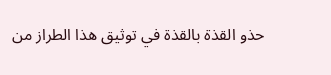حذو القذة بالقذة في توثيق هذا الطراز من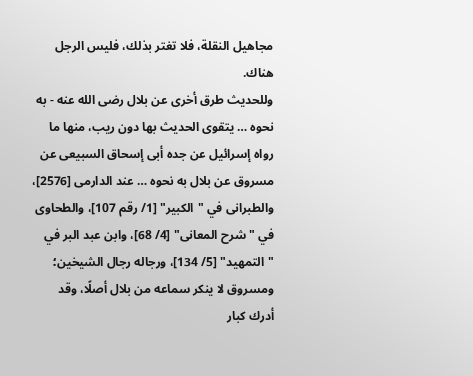مجاهيل النقلة، فلا تغتر بذلك، فليس الرجل هناك.
وللحديث طرق أخرى عن بلال رضى الله عنه - به نحوه … يتقوى الحديث بها دون ريب، منها ما رواه إسرائيل عن جده أبى إسحاق السبيعى عن مسروق عن بلال به نحوه … عند الدارمى [2576]، والطبرانى في "الكبير" [1/ رقم 107]، والطحاوى في "شرح المعانى" [4/ 68]، وابن عبد البر في "التمهيد" [5/ 134]، ورجاله رجال الشيخين؛ ومسروق لا ينكر سماعه من بلال أصلًا، وقد أدرك كبار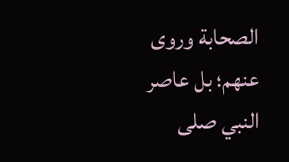الصحابة وروى عنهم؛ بل عاصر النبي صلى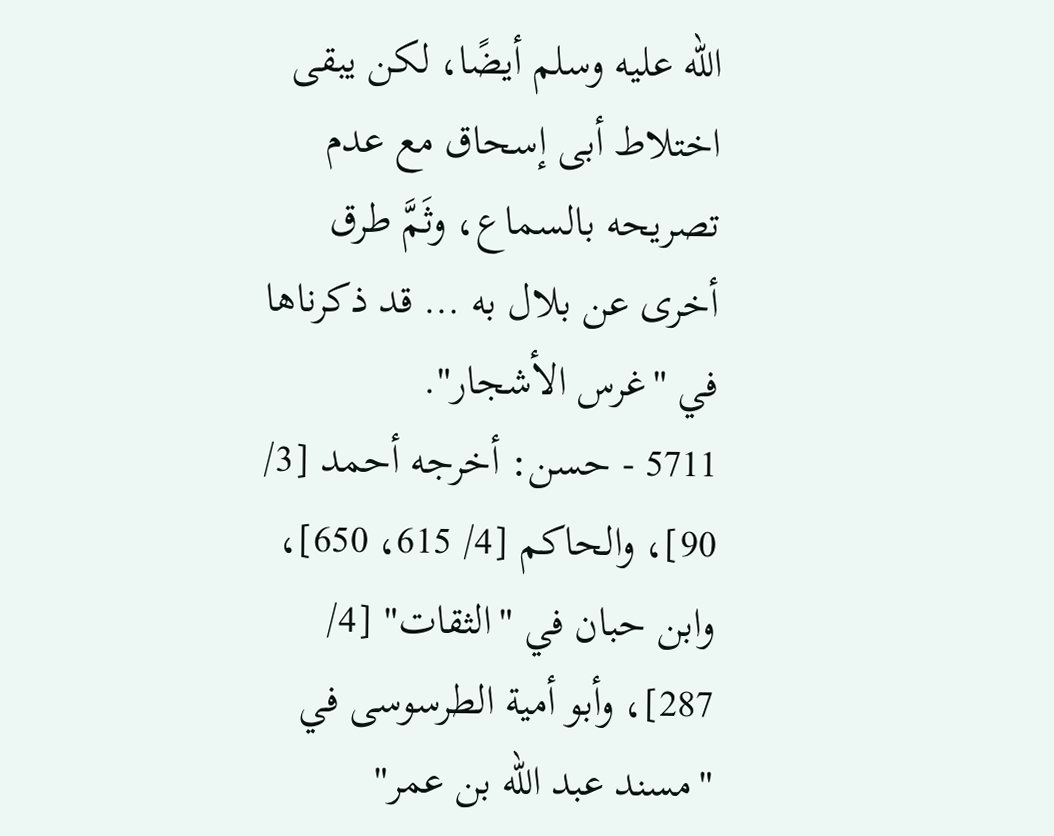الله عليه وسلم أيضًا، لكن يبقى اختلاط أبى إسحاق مع عدم تصريحه بالسماع، وثَمَّ طرق أخرى عن بلال به … قد ذكرناها في "غرس الأشجار".
5711 - حسن: أخرجه أحمد [3/ 90]، والحاكم [4/ 615، 650]، وابن حبان في "الثقات" [4/ 287]، وأبو أمية الطرسوسى في "مسند عبد الله بن عمر"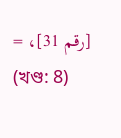[رقم 31]، =
(খণ্ড: 8)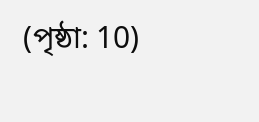(পৃষ্ঠা: 10)